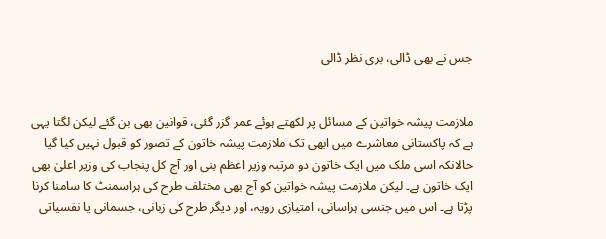جس نے بھی ڈالی، بری نظر ڈالی


ملازمت پیشہ خواتین کے مسائل پر لکھتے ہوئے عمر گزر گئی، قوانین بھی بن گئے لیکن لگتا یہی ہے کہ پاکستانی معاشرے میں ابھی تک ملازمت پیشہ خاتون کے تصور کو قبول نہیں کیا گیا حالانکہ اسی ملک میں ایک خاتون دو مرتبہ وزیر اعظم بنی اور آج کل پنجاب کی وزیر اعلیٰ بھی ایک خاتون ہے۔ لیکن ملازمت پیشہ خواتین کو آج بھی مختلف طرح کی ہراسمنٹ کا سامنا کرنا پڑتا ہے۔ اس میں جنسی ہراسانی، امتیازی رویہ، اور دیگر طرح کی زبانی، جسمانی یا نفسیاتی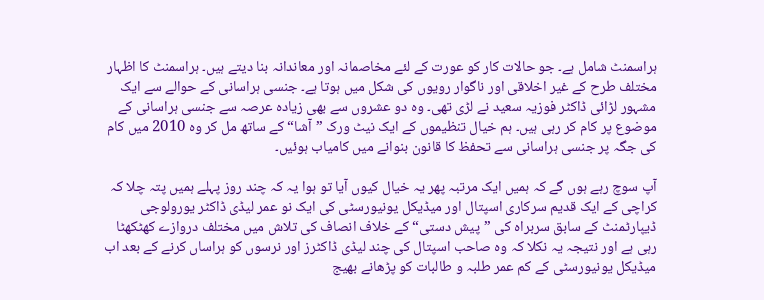ہراسمنٹ شامل ہے۔ جو حالات کار کو عورت کے لئے مخاصمانہ اور معاندانہ بنا دیتے ہیں۔ ہراسمنٹ کا اظہار مختلف طرح کے غیر اخلاقی اور ناگوار رویوں کی شکل میں ہوتا ہے۔ جنسی ہراسانی کے حوالے سے ایک مشہور لڑائی ڈاکٹر فوزیہ سعید نے لڑی تھی۔ وہ دو عشروں سے بھی زیادہ عرصہ سے جنسی ہراسانی کے موضوع پر کام کر رہی ہیں۔ ہم خیال تنظیموں کے ایک نیٹ ورک ”آشا“ کے ساتھ مل کر وہ 2010 میں کام کی جگہ پر جنسی ہراسانی سے تحفظ کا قانون بنوانے میں کامیاب ہوئیں۔

آپ سوچ رہے ہوں گے کہ ہمیں ایک مرتبہ پھر یہ خیال کیوں آیا تو ہوا یہ کہ چند روز پہلے ہمیں پتہ چلا کہ کراچی کے ایک قدیم سرکاری اسپتال اور میڈیکل یونیورسٹی کی ایک نو عمر لیڈی ڈاکٹر یورولوجی ڈیپارٹمنٹ کے سابق سربراہ کی ”پیش دستی“ کے خلاف انصاف کی تلاش میں مختلف دروازے کھٹکھٹا رہی ہے اور نتیجہ یہ نکلا کہ وہ صاحب اسپتال کی چند لیڈی ڈاکٹرز اور نرسوں کو ہراساں کرنے کے بعد اب میڈیکل یونیورسٹی کے کم عمر طلبہ و طالبات کو پڑھانے بھیج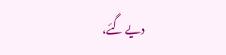دیے گئے،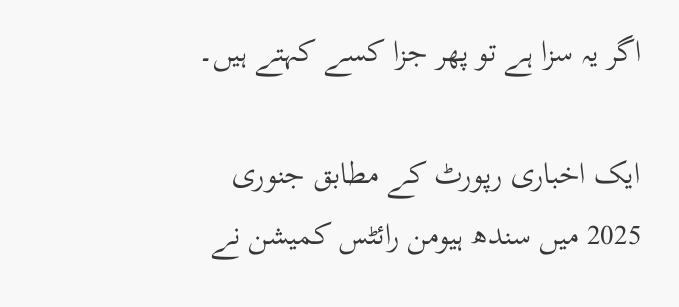اگر یہ سزا ہے تو پھر جزا کسے کہتے ہیں۔

ایک اخباری رپورٹ کے مطابق جنوری 2025 میں سندھ ہیومن رائٹس کمیشن نے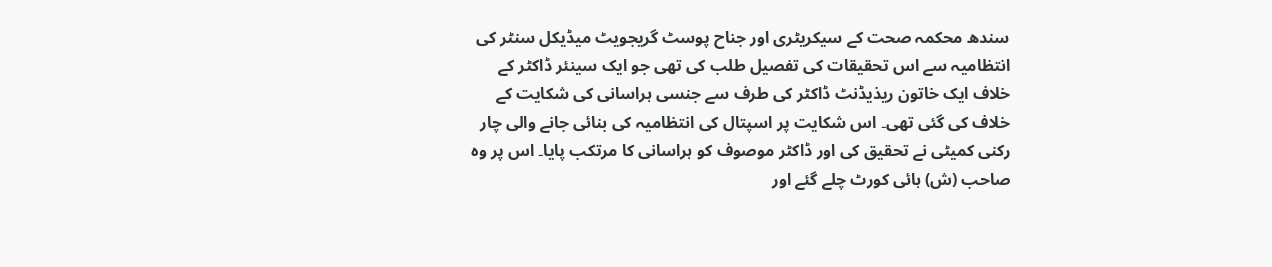سندھ محکمہ صحت کے سیکریٹری اور جناح پوسٹ گریجویٹ میڈیکل سنٹر کی انتظامیہ سے اس تحقیقات کی تفصیل طلب کی تھی جو ایک سینئر ڈاکٹر کے خلاف ایک خاتون ریذیڈنٹ ڈاکٹر کی طرف سے جنسی ہراسانی کی شکایت کے خلاف کی گئی تھی۔ اس شکایت پر اسپتال کی انتظامیہ کی بنائی جانے والی چار رکنی کمیٹی نے تحقیق کی اور ڈاکٹر موصوف کو ہراسانی کا مرتکب پایا۔ اس پر وہ صاحب (ش) ہائی کورٹ چلے گئے اور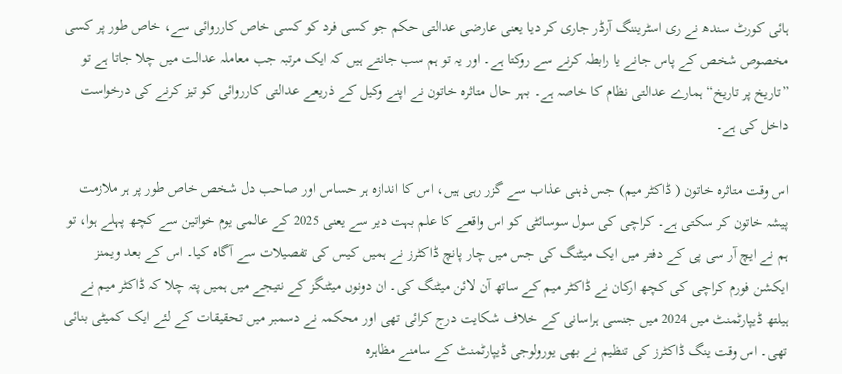ہائی کورٹ سندھ نے ری اسٹریننگ آرڈر جاری کر دیا یعنی عارضی عدالتی حکم جو کسی فرد کو کسی خاص کارروائی سے، خاص طور پر کسی مخصوص شخص کے پاس جانے یا رابطہ کرنے سے روکتا ہے۔ اور یہ تو ہم سب جانتے ہیں کہ ایک مرتبہ جب معاملہ عدالت میں چلا جاتا ہے تو ”تاریخ پر تاریخ“ ہمارے عدالتی نظام کا خاصہ ہے۔ بہر حال متاثرہ خاتون نے اپنے وکیل کے ذریعے عدالتی کارروائی کو تیز کرنے کی درخواست داخل کی ہے۔

اس وقت متاثرہ خاتون ( ڈاکٹر میم) جس ذہنی عذاب سے گزر رہی ہیں، اس کا اندازہ ہر حساس اور صاحب دل شخص خاص طور پر ہر ملازمت پیشہ خاتون کر سکتی ہے۔ کراچی کی سول سوسائٹی کو اس واقعے کا علم بہت دیر سے یعنی 2025 کے عالمی یوم خواتین سے کچھ پہلے ہوا، تو ہم نے ایچ آر سی پی کے دفتر میں ایک میٹنگ کی جس میں چار پانچ ڈاکٹرز نے ہمیں کیس کی تفصیلات سے آگاہ کیا۔ اس کے بعد ویمنز ایکشن فورم کراچی کی کچھ ارکان نے ڈاکٹر میم کے ساتھ آن لائن میٹنگ کی۔ ان دونوں میٹنگز کے نتیجے میں ہمیں پتہ چلا کہ ڈاکٹر میم نے ہیلتھ ڈیپارٹمنٹ میں 2024 میں جنسی ہراسانی کے خلاف شکایت درج کرائی تھی اور محکمہ نے دسمبر میں تحقیقات کے لئے ایک کمیٹی بنائی تھی۔ اس وقت ینگ ڈاکٹرز کی تنظیم نے بھی یورولوجی ڈیپارٹمنٹ کے سامنے مظاہرہ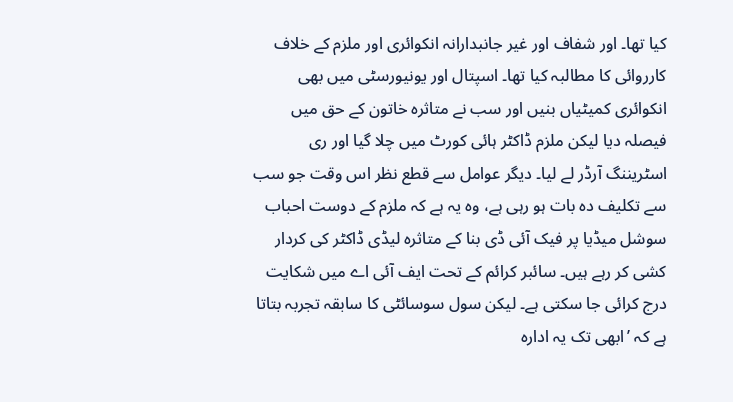کیا تھا۔ اور شفاف اور غیر جانبدارانہ انکوائری اور ملزم کے خلاف کارروائی کا مطالبہ کیا تھا۔ اسپتال اور یونیورسٹی میں بھی انکوائری کمیٹیاں بنیں اور سب نے متاثرہ خاتون کے حق میں فیصلہ دیا لیکن ملزم ڈاکٹر ہائی کورٹ میں چلا گیا اور ری اسٹریننگ آرڈر لے لیا۔ دیگر عوامل سے قطع نظر اس وقت جو سب سے تکلیف دہ بات ہو رہی ہے، وہ یہ ہے کہ ملزم کے دوست احباب سوشل میڈیا پر فیک آئی ڈی بنا کے متاثرہ لیڈی ڈاکٹر کی کردار کشی کر رہے ہیں۔ سائبر کرائم کے تحت ایف آئی اے میں شکایت درج کرائی جا سکتی ہے۔ لیکن سول سوسائٹی کا سابقہ تجربہ بتاتا ہے کہ ’ابھی تک یہ ادارہ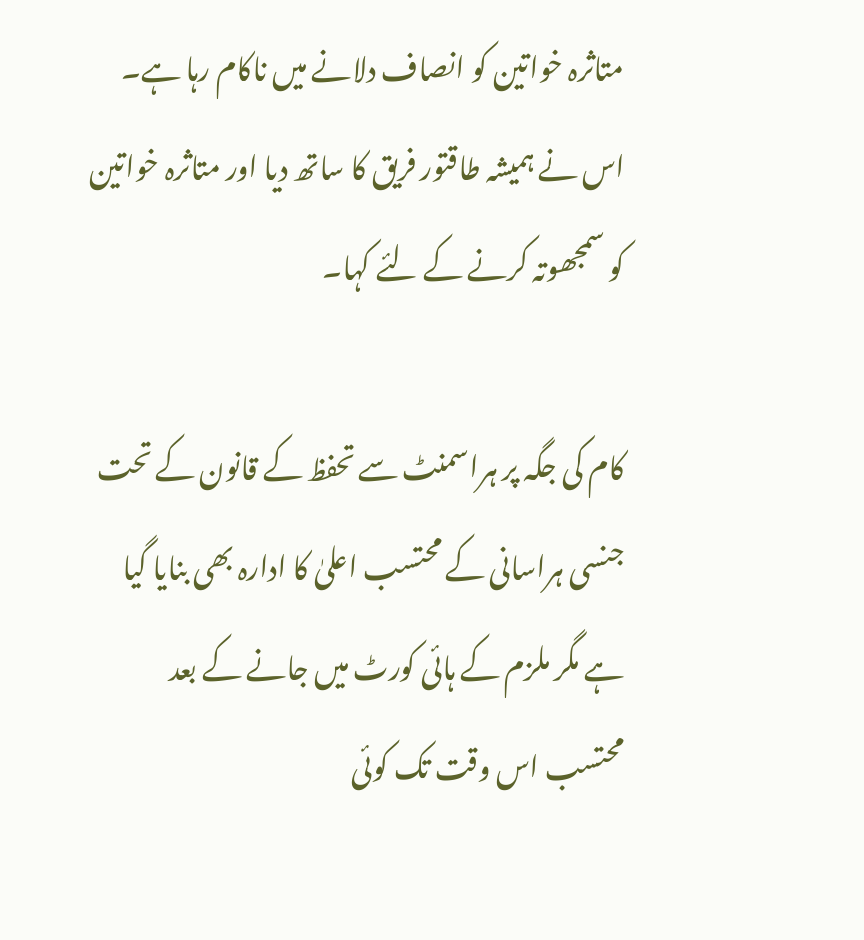متاثرہ خواتین کو انصاف دلانے میں ناکام رہا ہے۔ اس نے ہمیشہ طاقتور فریق کا ساتھ دیا اور متاثرہ خواتین کو سمجھوتہ کرنے کے لئے کہا۔

کام کی جگہ پر ہراسمنٹ سے تحفظ کے قانون کے تحت جنسی ہراسانی کے محتسب اعلیٰ کا ادارہ بھی بنایا گیا ہے مگر ملزم کے ہائی کورٹ میں جانے کے بعد محتسب اس وقت تک کوئی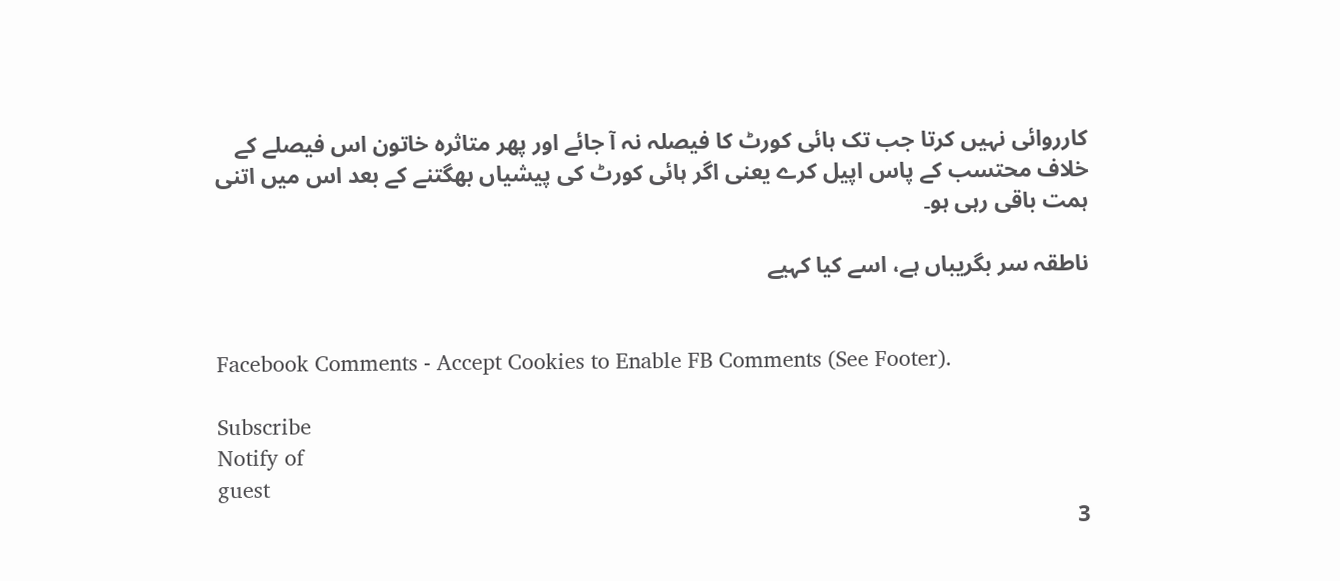کارروائی نہیں کرتا جب تک ہائی کورٹ کا فیصلہ نہ آ جائے اور پھر متاثرہ خاتون اس فیصلے کے خلاف محتسب کے پاس اپیل کرے یعنی اگر ہائی کورٹ کی پیشیاں بھگتنے کے بعد اس میں اتنی ہمت باقی رہی ہو۔

ناطقہ سر بگریباں ہے، اسے کیا کہیے


Facebook Comments - Accept Cookies to Enable FB Comments (See Footer).

Subscribe
Notify of
guest
3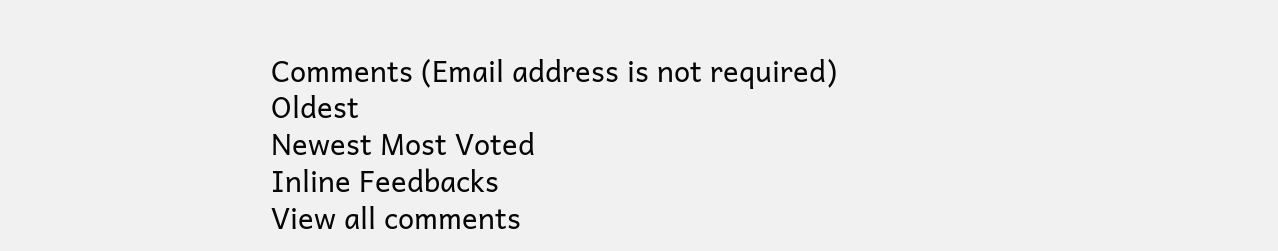Comments (Email address is not required)
Oldest
Newest Most Voted
Inline Feedbacks
View all comments